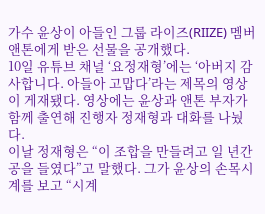가수 윤상이 아들인 그룹 라이즈(RIIZE) 멤버 앤톤에게 받은 선물을 공개했다.
10일 유튜브 채널 ‘요정재형’에는 ‘아버지 감사합니다. 아들아 고맙다’라는 제목의 영상이 게재됐다. 영상에는 윤상과 앤톤 부자가 함께 출연해 진행자 정재형과 대화를 나눴다.
이날 정재형은 “이 조합을 만들려고 일 년간 공을 들였다”고 말했다. 그가 윤상의 손목시계를 보고 “시계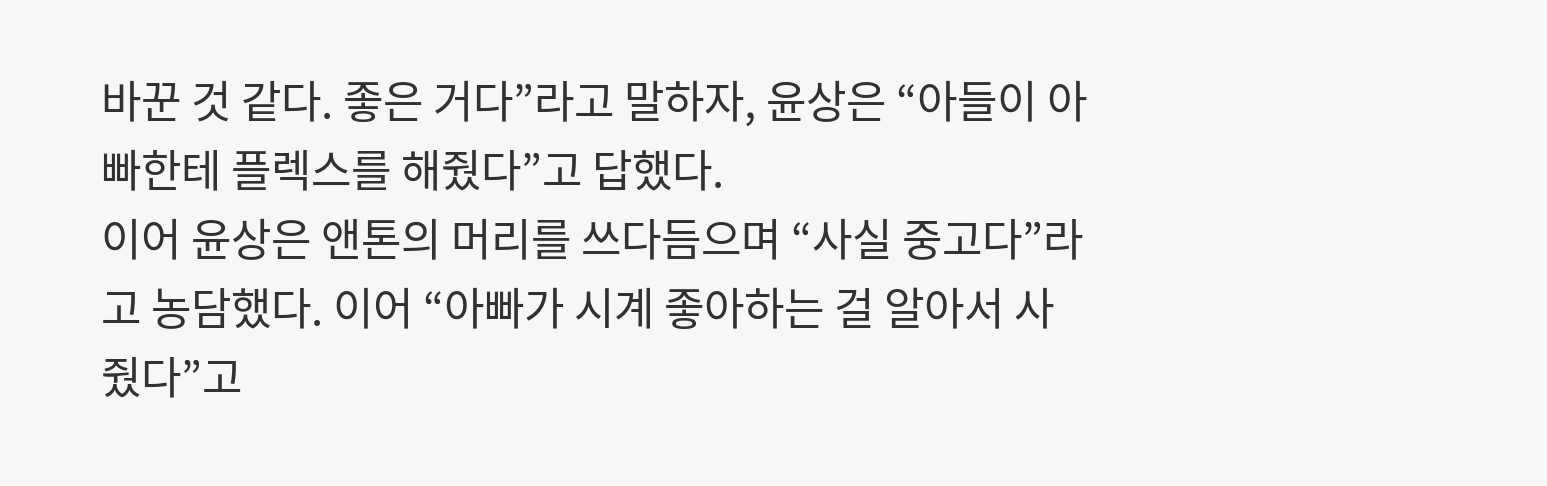바꾼 것 같다. 좋은 거다”라고 말하자, 윤상은 “아들이 아빠한테 플렉스를 해줬다”고 답했다.
이어 윤상은 앤톤의 머리를 쓰다듬으며 “사실 중고다”라고 농담했다. 이어 “아빠가 시계 좋아하는 걸 알아서 사줬다”고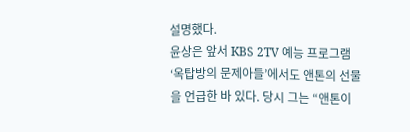설명했다.
윤상은 앞서 KBS 2TV 예능 프로그램 ‘옥탑방의 문제아들’에서도 앤톤의 선물을 언급한 바 있다. 당시 그는 “앤톤이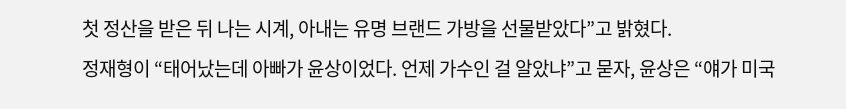첫 정산을 받은 뒤 나는 시계, 아내는 유명 브랜드 가방을 선물받았다”고 밝혔다.
정재형이 “태어났는데 아빠가 윤상이었다. 언제 가수인 걸 알았냐”고 묻자, 윤상은 “얘가 미국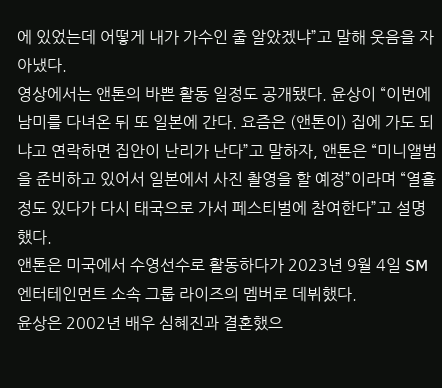에 있었는데 어떻게 내가 가수인 줄 알았겠냐”고 말해 웃음을 자아냈다.
영상에서는 앤톤의 바쁜 활동 일정도 공개됐다. 윤상이 “이번에 남미를 다녀온 뒤 또 일본에 간다. 요즘은 (앤톤이) 집에 가도 되냐고 연락하면 집안이 난리가 난다”고 말하자, 앤톤은 “미니앨범을 준비하고 있어서 일본에서 사진 촬영을 할 예정”이라며 “열흘 정도 있다가 다시 태국으로 가서 페스티벌에 참여한다”고 설명했다.
앤톤은 미국에서 수영선수로 활동하다가 2023년 9월 4일 SM엔터테인먼트 소속 그룹 라이즈의 멤버로 데뷔했다.
윤상은 2002년 배우 심혜진과 결혼했으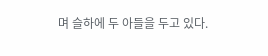며 슬하에 두 아들을 두고 있다.